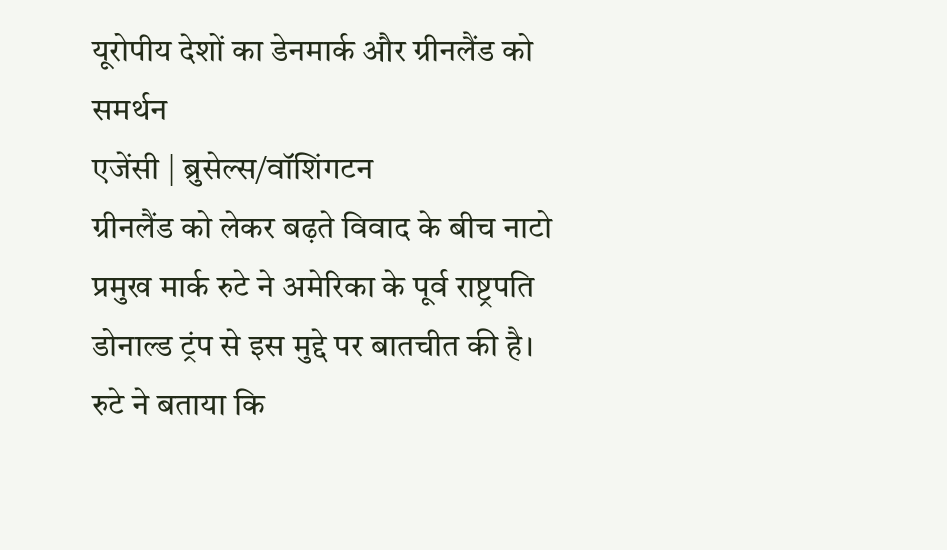यूरोपीय देशों का डेनमार्क और ग्रीनलैंड को समर्थन
एजेंसी | ब्रुसेल्स/वॉशिंगटन
ग्रीनलैंड को लेकर बढ़ते विवाद के बीच नाटो प्रमुख मार्क रुटे ने अमेरिका के पूर्व राष्ट्रपति डोनाल्ड ट्रंप से इस मुद्दे पर बातचीत की है। रुटे ने बताया कि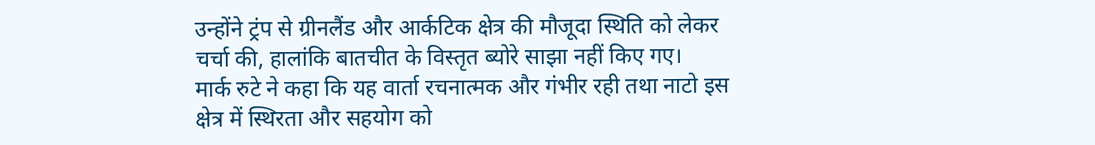उन्होंने ट्रंप से ग्रीनलैंड और आर्कटिक क्षेत्र की मौजूदा स्थिति को लेकर चर्चा की, हालांकि बातचीत के विस्तृत ब्योरे साझा नहीं किए गए।
मार्क रुटे ने कहा कि यह वार्ता रचनात्मक और गंभीर रही तथा नाटो इस क्षेत्र में स्थिरता और सहयोग को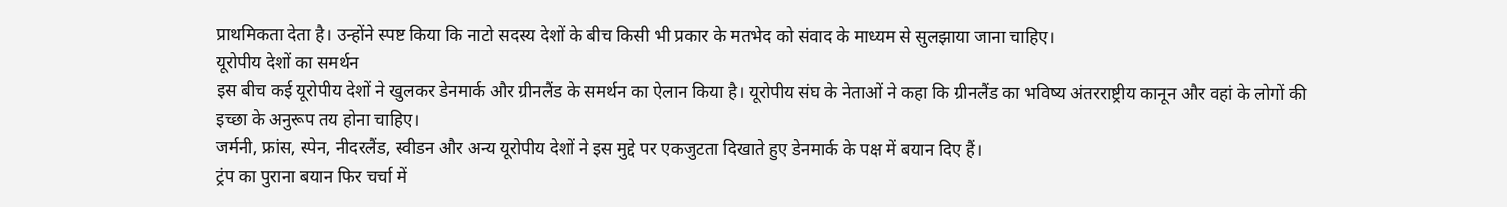प्राथमिकता देता है। उन्होंने स्पष्ट किया कि नाटो सदस्य देशों के बीच किसी भी प्रकार के मतभेद को संवाद के माध्यम से सुलझाया जाना चाहिए।
यूरोपीय देशों का समर्थन
इस बीच कई यूरोपीय देशों ने खुलकर डेनमार्क और ग्रीनलैंड के समर्थन का ऐलान किया है। यूरोपीय संघ के नेताओं ने कहा कि ग्रीनलैंड का भविष्य अंतरराष्ट्रीय कानून और वहां के लोगों की इच्छा के अनुरूप तय होना चाहिए।
जर्मनी, फ्रांस, स्पेन, नीदरलैंड, स्वीडन और अन्य यूरोपीय देशों ने इस मुद्दे पर एकजुटता दिखाते हुए डेनमार्क के पक्ष में बयान दिए हैं।
ट्रंप का पुराना बयान फिर चर्चा में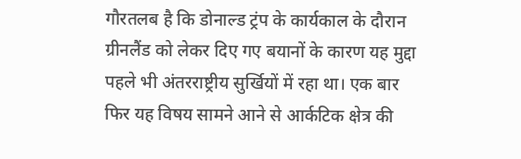गौरतलब है कि डोनाल्ड ट्रंप के कार्यकाल के दौरान ग्रीनलैंड को लेकर दिए गए बयानों के कारण यह मुद्दा पहले भी अंतरराष्ट्रीय सुर्खियों में रहा था। एक बार फिर यह विषय सामने आने से आर्कटिक क्षेत्र की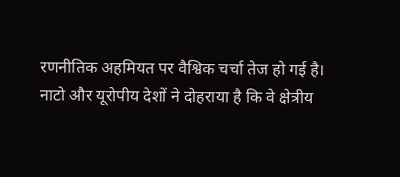रणनीतिक अहमियत पर वैश्विक चर्चा तेज हो गई है।
नाटो और यूरोपीय देशों ने दोहराया है कि वे क्षेत्रीय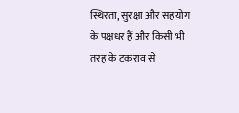स्थिरता, सुरक्षा और सहयोग के पक्षधर हैं और किसी भी तरह के टकराव से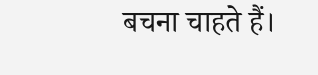बचना चाहते हैं।